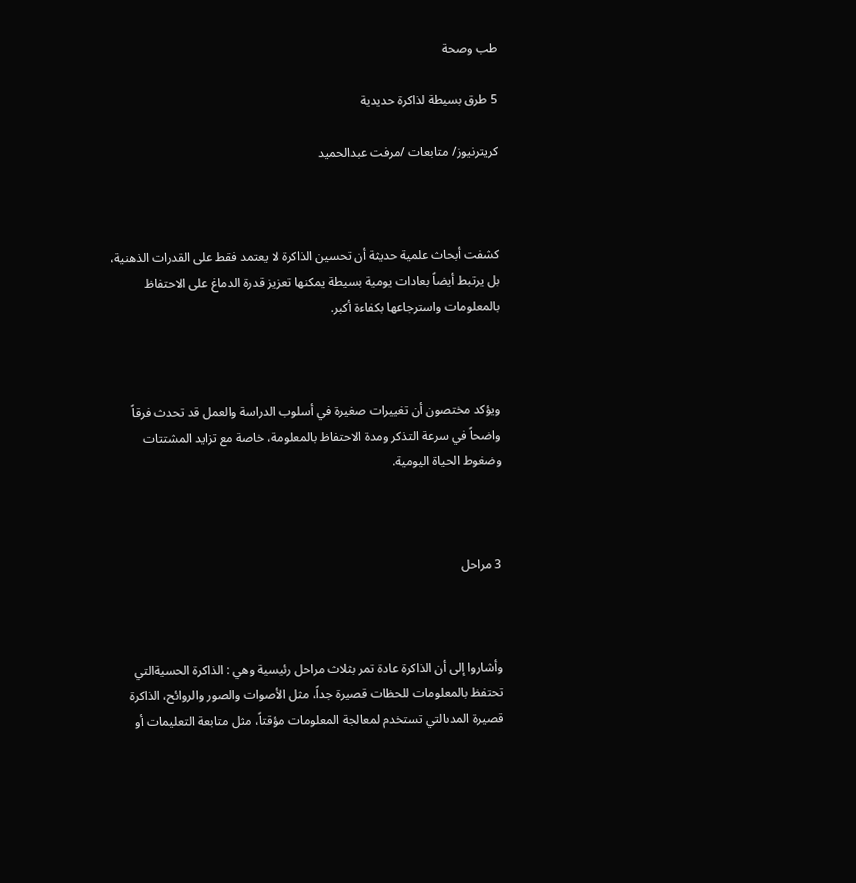طب وصحة

5 طرق بسيطة لذاكرة حديدية

كريترنيوز/ متابعات /مرفت عبدالحميد



كشفت أبحاث علمية حديثة أن تحسين الذاكرة لا يعتمد فقط على القدرات الذهنية، بل يرتبط أيضاً بعادات يومية بسيطة يمكنها تعزيز قدرة الدماغ على الاحتفاظ بالمعلومات واسترجاعها بكفاءة أكبر.



ويؤكد مختصون أن تغييرات صغيرة في أسلوب الدراسة والعمل قد تحدث فرقاً واضحاً في سرعة التذكر ومدة الاحتفاظ بالمعلومة، خاصة مع تزايد المشتتات وضغوط الحياة اليومية.



3 مراحل



وأشاروا إلى أن الذاكرة عادة تمر بثلاث مراحل رئيسية وهي : الذاكرة الحسيةالتي تحتفظ بالمعلومات للحظات قصيرة جداً، مثل الأصوات والصور والروائح، الذاكرة قصيرة المدىالتي تستخدم لمعالجة المعلومات مؤقتاً، مثل متابعة التعليمات أو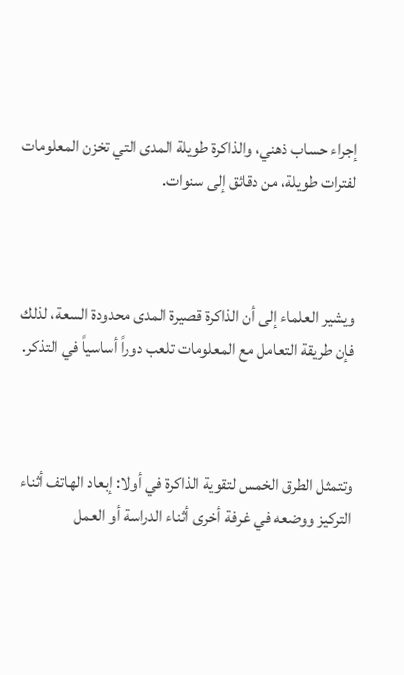إجراء حساب ذهني، والذاكرة طويلة المدى التي تخزن المعلومات لفترات طويلة، من دقائق إلى سنوات.



ويشير العلماء إلى أن الذاكرة قصيرة المدى محدودة السعة، لذلك فإن طريقة التعامل مع المعلومات تلعب دوراً أساسياً في التذكر.



وتتمثل الطرق الخمس لتقوية الذاكرة في أولا: إبعاد الهاتف أثناء التركيز ووضعه في غرفة أخرى أثناء الدراسة أو العمل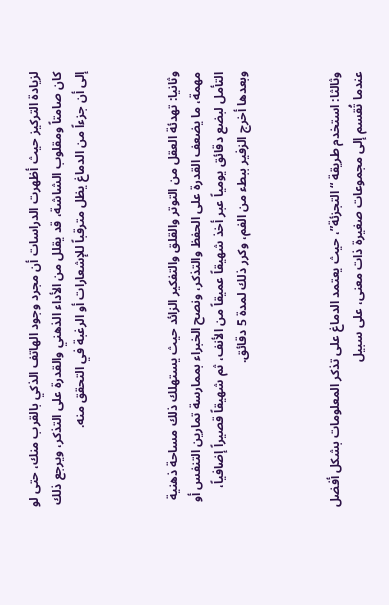لزيادة التركيز حيث أظهرت الدراسات أن مجرد وجود الهاتف الذكي بالقرب منك، حتى لو كان صامتاً ومقلوب الشاشة، قد يقلل من الأداء الذهني والقدرة على التذكر، ويرجع ذلك إلى أن جزءاً من الدماغ يظل مترقباً للإشعارات أو الرغبة في التحقق منه.



وثانيا: تهدئة العقل من التوتر والقلق والتفكير الزائد حيث يستهلك ذلك مساحة ذهنية مهمة، ما يضعف القدرة على الحفظ والتذكر، ونصح الخبراء بممارسة تمارين التنفس أو التأمل لبضع دقائق يومياً عبر أخذ شهيقاً عميقاً من الأنف، ثم شهيقاً قصيراً إضافياً، وبعدها أخرج الزفير ببطء من الفم، وكرر ذلك لمدة 5 دقائق.



وثالثا: استخدم طريقة “التجزئة”، حيث يعتمد الدماغ على تذكر المعلومات بشكل أفضل عندما تُقسم إلى مجموعات صغيرة ذات معنى، على سبيل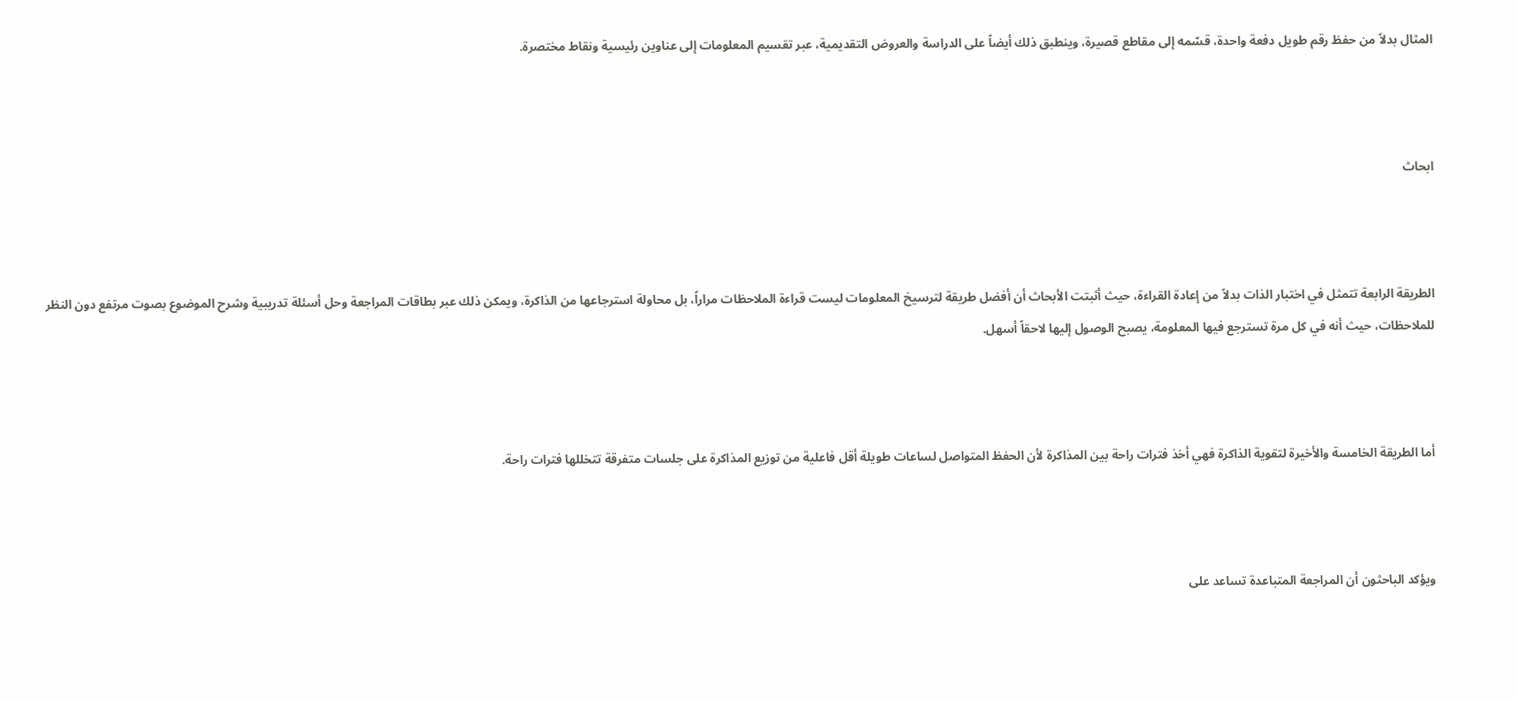المثال بدلاً من حفظ رقم طويل دفعة واحدة، قسّمه إلى مقاطع قصيرة، وينطبق ذلك أيضاً على الدراسة والعروض التقديمية، عبر تقسيم المعلومات إلى عناوين رئيسية ونقاط مختصرة.



ابحاث



الطريقة الرابعة تتمثل في اختبار الذات بدلاً من إعادة القراءة، حيث أثبتت الأبحاث أن أفضل طريقة لترسيخ المعلومات ليست قراءة الملاحظات مراراً، بل محاولة استرجاعها من الذاكرة، ويمكن ذلك عبر بطاقات المراجعة وحل أسئلة تدريبية وشرح الموضوع بصوت مرتفع دون النظر للملاحظات، حيث أنه في كل مرة تسترجع فيها المعلومة، يصبح الوصول إليها لاحقاً أسهل.



أما الطريقة الخامسة والأخيرة لتقوية الذاكرة فهي أخذ فترات راحة بين المذاكرة لأن الحفظ المتواصل لساعات طويلة أقل فاعلية من توزيع المذاكرة على جلسات متفرقة تتخللها فترات راحة.



ويؤكد الباحثون أن المراجعة المتباعدة تساعد على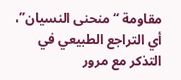مقاومة “منحنى النسيان”، أي التراجع الطبيعي في التذكر مع مرور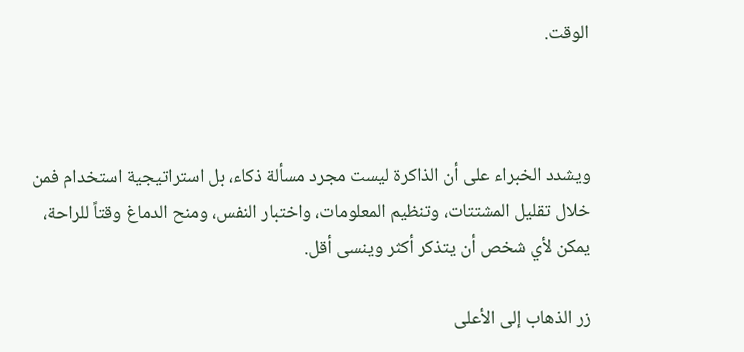الوقت.



ويشدد الخبراء على أن الذاكرة ليست مجرد مسألة ذكاء، بل استراتيجية استخدام فمن خلال تقليل المشتتات، وتنظيم المعلومات، واختبار النفس، ومنح الدماغ وقتاً للراحة، يمكن لأي شخص أن يتذكر أكثر وينسى أقل.

زر الذهاب إلى الأعلى